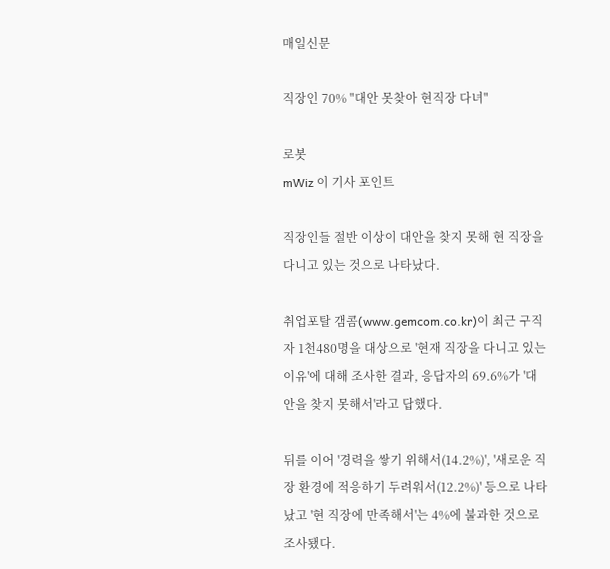매일신문

직장인 70% "대안 못찾아 현직장 다녀"

로봇
mWiz 이 기사 포인트

직장인들 절반 이상이 대안을 찾지 못해 현 직장을 다니고 있는 것으로 나타났다.

취업포탈 갬콤(www.gemcom.co.kr)이 최근 구직자 1천480명을 대상으로 '현재 직장을 다니고 있는 이유'에 대해 조사한 결과, 응답자의 69.6%가 '대안을 찾지 못해서'라고 답했다.

뒤를 이어 '경력을 쌓기 위해서(14.2%)', '새로운 직장 환경에 적응하기 두려워서(12.2%)' 등으로 나타났고 '현 직장에 만족해서'는 4%에 불과한 것으로 조사됐다.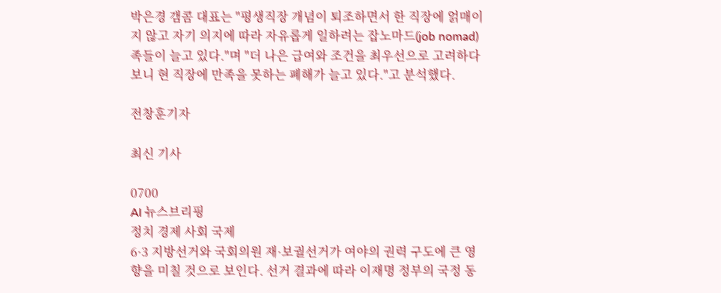박은경 갬콤 대표는 "평생직장 개념이 퇴조하면서 한 직장에 얽매이지 않고 자기 의지에 따라 자유롭게 일하려는 잡노마드(job nomad)족들이 늘고 있다."며 "더 나은 급여와 조건을 최우선으로 고려하다 보니 현 직장에 만족을 못하는 폐해가 늘고 있다."고 분석했다.

전창훈기자

최신 기사

0700
AI 뉴스브리핑
정치 경제 사회 국제
6·3 지방선거와 국회의원 재·보궐선거가 여야의 권력 구도에 큰 영향을 미칠 것으로 보인다. 선거 결과에 따라 이재명 정부의 국정 동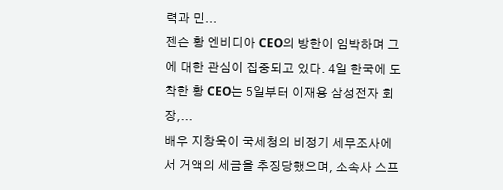력과 민...
젠슨 황 엔비디아 CEO의 방한이 임박하며 그에 대한 관심이 집중되고 있다. 4일 한국에 도착한 황 CEO는 5일부터 이재용 삼성전자 회장,...
배우 지창욱이 국세청의 비정기 세무조사에서 거액의 세금을 추징당했으며, 소속사 스프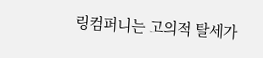링컴퍼니는 고의적 탈세가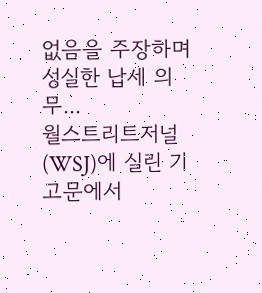없음을 주장하며 성실한 납세 의무...
월스트리트저널(WSJ)에 실린 기고문에서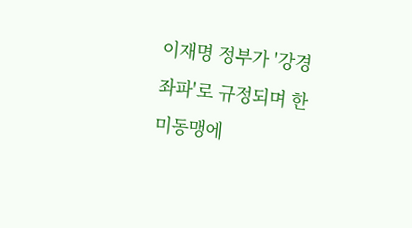이재명 정부가 '강경 좌파'로 규정되며 한미동맹에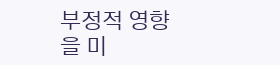부정적 영향을 미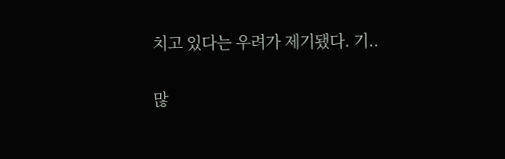치고 있다는 우려가 제기됐다. 기..

많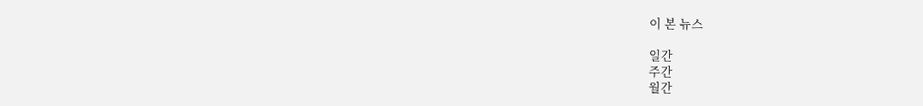이 본 뉴스

일간
주간
월간